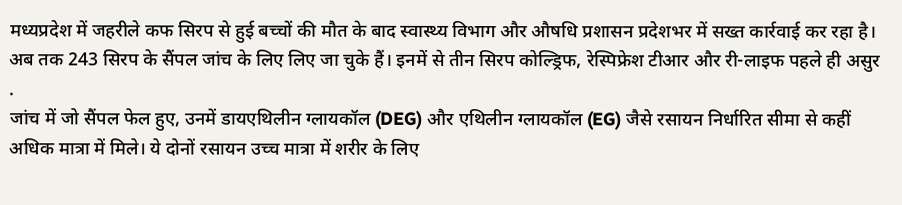मध्यप्रदेश में जहरीले कफ सिरप से हुई बच्चों की मौत के बाद स्वास्थ्य विभाग और औषधि प्रशासन प्रदेशभर में सख्त कार्रवाई कर रहा है। अब तक 243 सिरप के सैंपल जांच के लिए लिए जा चुके हैं। इनमें से तीन सिरप कोल्ड्रिफ, रेस्पिफ्रेश टीआर और री-लाइफ पहले ही असुर
.
जांच में जो सैंपल फेल हुए, उनमें डायएथिलीन ग्लायकॉल (DEG) और एथिलीन ग्लायकॉल (EG) जैसे रसायन निर्धारित सीमा से कहीं अधिक मात्रा में मिले। ये दोनों रसायन उच्च मात्रा में शरीर के लिए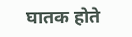घातक होते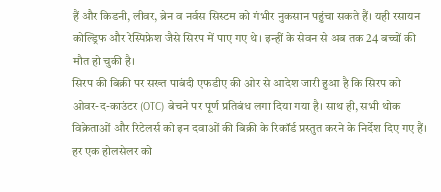हैं और किडनी, लीवर, ब्रेन व नर्वस सिस्टम को गंभीर नुकसान पहुंचा सकते हैं। यही रसायन कोल्ड्रिफ और रेस्पिफ्रेश जैसे सिरप में पाए गए थे। इन्हीं के सेवन से अब तक 24 बच्चों की मौत हो चुकी है।
सिरप की बिक्री पर सख्त पाबंदी एफडीए की ओर से आदेश जारी हुआ है कि सिरप को ओवर-द-काउंटर (OTC) बेचने पर पूर्ण प्रतिबंध लगा दिया गया है। साथ ही, सभी थोक विक्रेताओं और रिटेलर्स को इन दवाओं की बिक्री के रिकॉर्ड प्रस्तुत करने के निर्देश दिए गए हैं। हर एक होलसेलर को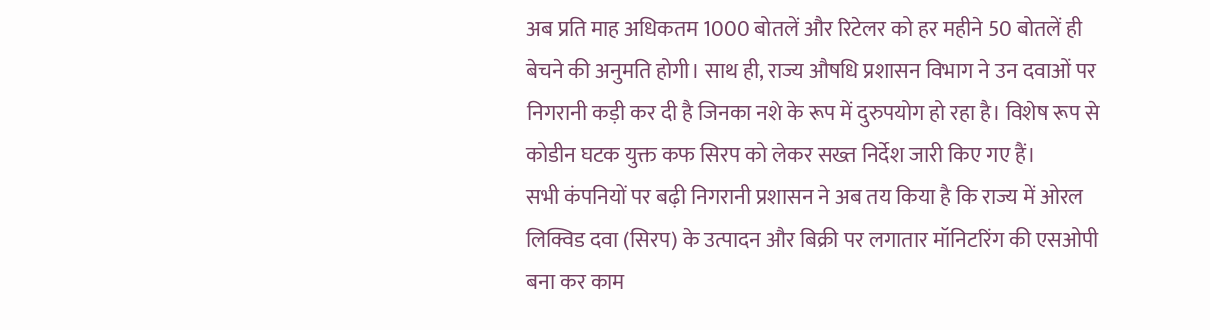अब प्रति माह अधिकतम 1000 बोतलें और रिटेलर को हर महीने 50 बोतलें ही बेचने की अनुमति होगी। साथ ही, राज्य औषधि प्रशासन विभाग ने उन दवाओं पर निगरानी कड़ी कर दी है जिनका नशे के रूप में दुरुपयोग हो रहा है। विशेष रूप से कोडीन घटक युक्त कफ सिरप को लेकर सख्त निर्देश जारी किए गए हैं।
सभी कंपनियों पर बढ़ी निगरानी प्रशासन ने अब तय किया है कि राज्य में ओरल लिक्विड दवा (सिरप) के उत्पादन और बिक्री पर लगातार मॉनिटरिंग की एसओपी बना कर काम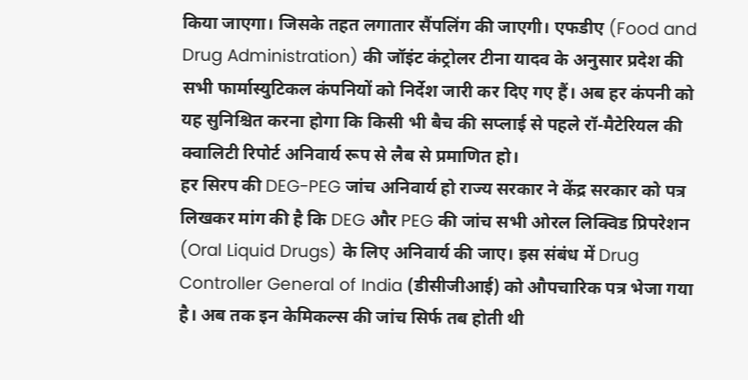किया जाएगा। जिसके तहत लगातार सैंपलिंग की जाएगी। एफडीए (Food and Drug Administration) की जॉइंट कंट्रोलर टीना यादव के अनुसार प्रदेश की सभी फार्मास्युटिकल कंपनियों को निर्देश जारी कर दिए गए हैं। अब हर कंपनी को यह सुनिश्चित करना होगा कि किसी भी बैच की सप्लाई से पहले रॉ-मैटेरियल की क्वालिटी रिपोर्ट अनिवार्य रूप से लैब से प्रमाणित हो।
हर सिरप की DEG-PEG जांच अनिवार्य हो राज्य सरकार ने केंद्र सरकार को पत्र लिखकर मांग की है कि DEG और PEG की जांच सभी ओरल लिक्विड प्रिपरेशन (Oral Liquid Drugs) के लिए अनिवार्य की जाए। इस संबंध में Drug Controller General of India (डीसीजीआई) को औपचारिक पत्र भेजा गया है। अब तक इन केमिकल्स की जांच सिर्फ तब होती थी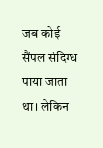जब कोई सैंपल संदिग्ध पाया जाता था। लेकिन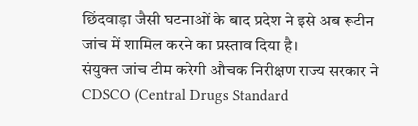छिंदवाड़ा जैसी घटनाओं के बाद प्रदेश ने इसे अब रूटीन जांच में शामिल करने का प्रस्ताव दिया है।
संयुक्त जांच टीम करेगी औचक निरीक्षण राज्य सरकार ने CDSCO (Central Drugs Standard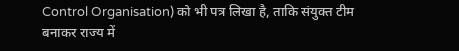Control Organisation) को भी पत्र लिखा है, ताकि संयुक्त टीम बनाकर राज्य में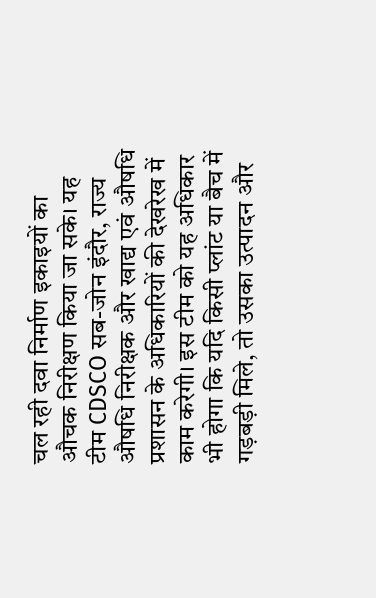चल रही दवा निर्माण इकाइयों का औचक निरीक्षण किया जा सके। यह टीम CDSCO सब-जोन इंदौर, राज्य औषधि निरीक्षक और खाद्य एवं औषधि प्रशासन के अधिकारियों की देखरेख में काम करेगी। इस टीम को यह अधिकार भी होगा कि यदि किसी प्लांट या बैच में गड़बड़ी मिले, तो उसका उत्पादन और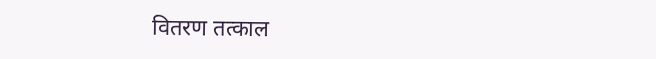वितरण तत्काल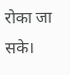रोका जा सके।